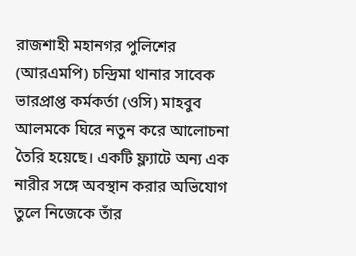রাজশাহী মহানগর পুলিশের (আরএমপি) চন্দ্রিমা থানার সাবেক ভারপ্রাপ্ত কর্মকর্তা (ওসি) মাহবুব আলমকে ঘিরে নতুন করে আলোচনা তৈরি হয়েছে। একটি ফ্ল্যাটে অন্য এক নারীর সঙ্গে অবস্থান করার অভিযোগ তুলে নিজেকে তাঁর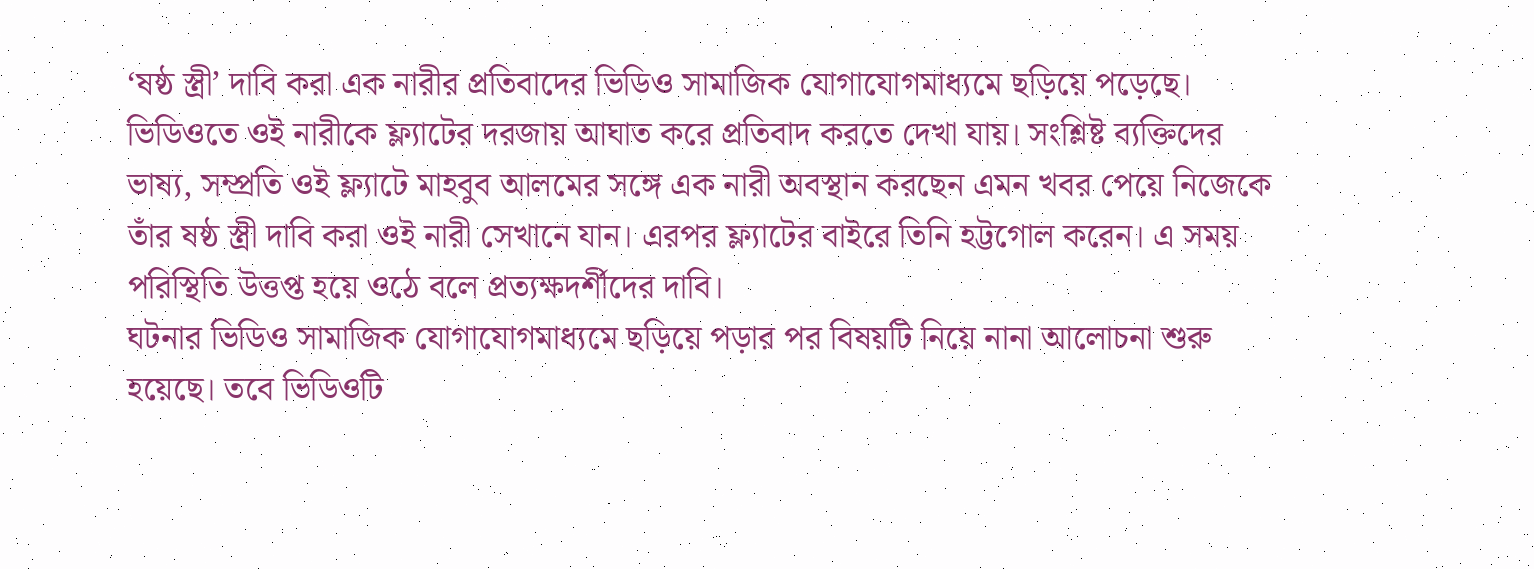‘ষষ্ঠ স্ত্রী’ দাবি করা এক নারীর প্রতিবাদের ভিডিও সামাজিক যোগাযোগমাধ্যমে ছড়িয়ে পড়েছে। ভিডিওতে ওই নারীকে ফ্ল্যাটের দরজায় আঘাত করে প্রতিবাদ করতে দেখা যায়। সংশ্লিষ্ট ব্যক্তিদের ভাষ্য, সম্প্রতি ওই ফ্ল্যাটে মাহবুব আলমের সঙ্গে এক নারী অবস্থান করছেন এমন খবর পেয়ে নিজেকে তাঁর ষষ্ঠ স্ত্রী দাবি করা ওই নারী সেখানে যান। এরপর ফ্ল্যাটের বাইরে তিনি হট্টগোল করেন। এ সময় পরিস্থিতি উত্তপ্ত হয়ে ওঠে বলে প্রত্যক্ষদর্শীদের দাবি।
ঘটনার ভিডিও সামাজিক যোগাযোগমাধ্যমে ছড়িয়ে পড়ার পর বিষয়টি নিয়ে নানা আলোচনা শুরু হয়েছে। তবে ভিডিওটি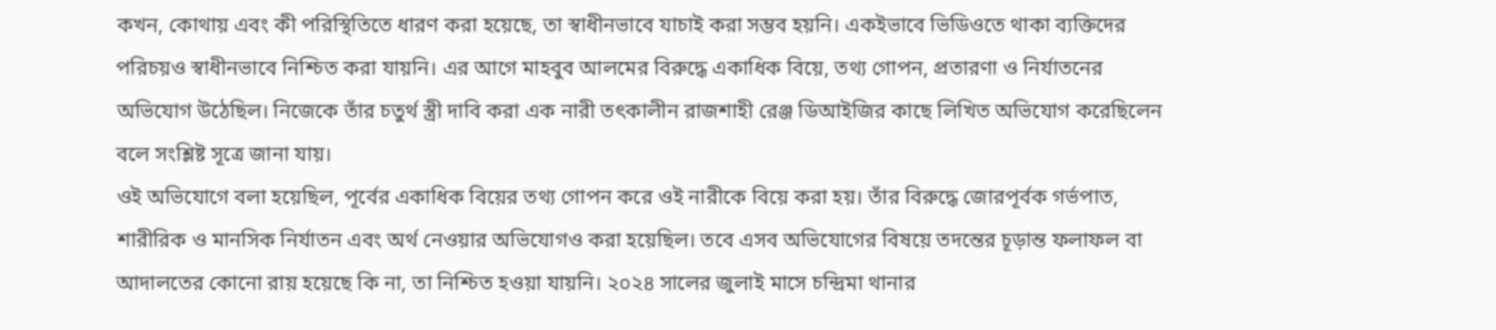কখন, কোথায় এবং কী পরিস্থিতিতে ধারণ করা হয়েছে, তা স্বাধীনভাবে যাচাই করা সম্ভব হয়নি। একইভাবে ভিডিওতে থাকা ব্যক্তিদের পরিচয়ও স্বাধীনভাবে নিশ্চিত করা যায়নি। এর আগে মাহবুব আলমের বিরুদ্ধে একাধিক বিয়ে, তথ্য গোপন, প্রতারণা ও নির্যাতনের অভিযোগ উঠেছিল। নিজেকে তাঁর চতুর্থ স্ত্রী দাবি করা এক নারী তৎকালীন রাজশাহী রেঞ্জ ডিআইজির কাছে লিখিত অভিযোগ করেছিলেন বলে সংশ্লিষ্ট সূত্রে জানা যায়।
ওই অভিযোগে বলা হয়েছিল, পূর্বের একাধিক বিয়ের তথ্য গোপন করে ওই নারীকে বিয়ে করা হয়। তাঁর বিরুদ্ধে জোরপূর্বক গর্ভপাত, শারীরিক ও মানসিক নির্যাতন এবং অর্থ নেওয়ার অভিযোগও করা হয়েছিল। তবে এসব অভিযোগের বিষয়ে তদন্তের চূড়ান্ত ফলাফল বা আদালতের কোনো রায় হয়েছে কি না, তা নিশ্চিত হওয়া যায়নি। ২০২৪ সালের জুলাই মাসে চন্দ্রিমা থানার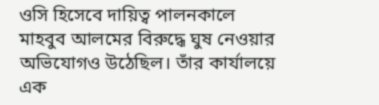ওসি হিসেবে দায়িত্ব পালনকালে মাহবুব আলমের বিরুদ্ধে ঘুষ নেওয়ার অভিযোগও উঠেছিল। তাঁর কার্যালয়ে এক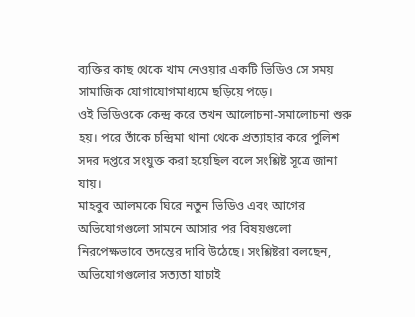ব্যক্তির কাছ থেকে খাম নেওয়ার একটি ভিডিও সে সময় সামাজিক যোগাযোগমাধ্যমে ছড়িয়ে পড়ে।
ওই ভিডিওকে কেন্দ্র করে তখন আলোচনা-সমালোচনা শুরু হয়। পরে তাঁকে চন্দ্রিমা থানা থেকে প্রত্যাহার করে পুলিশ সদর দপ্তরে সংযুক্ত করা হয়েছিল বলে সংশ্লিষ্ট সূত্রে জানা যায়।
মাহবুব আলমকে ঘিরে নতুন ভিডিও এবং আগের অভিযোগগুলো সামনে আসার পর বিষয়গুলো নিরপেক্ষভাবে তদন্তের দাবি উঠেছে। সংশ্লিষ্টরা বলছেন, অভিযোগগুলোর সত্যতা যাচাই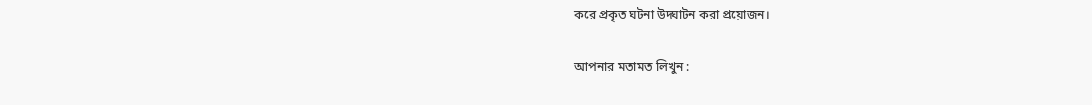করে প্রকৃত ঘটনা উদ্ঘাটন করা প্রয়োজন।

আপনার মতামত লিখুন :